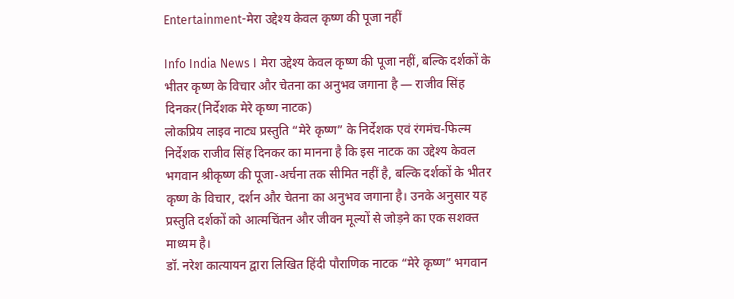Entertainment-मेरा उद्देश्य केवल कृष्ण की पूजा नहीं

Info India News I मेरा उद्देश्य केवल कृष्ण की पूजा नहीं, बल्कि दर्शकों के भीतर कृष्ण के विचार और चेतना का अनुभव जगाना है — राजीव सिंह दिनकर(निर्देशक मेरे कृष्ण नाटक)
लोकप्रिय लाइव नाट्य प्रस्तुति “मेरे कृष्ण” के निर्देशक एवं रंगमंच-फिल्म निर्देशक राजीव सिंह दिनकर का मानना है कि इस नाटक का उद्देश्य केवल भगवान श्रीकृष्ण की पूजा-अर्चना तक सीमित नहीं है, बल्कि दर्शकों के भीतर कृष्ण के विचार, दर्शन और चेतना का अनुभव जगाना है। उनके अनुसार यह प्रस्तुति दर्शकों को आत्मचिंतन और जीवन मूल्यों से जोड़ने का एक सशक्त माध्यम है।
डॉ. नरेश कात्यायन द्वारा लिखित हिंदी पौराणिक नाटक “मेरे कृष्ण” भगवान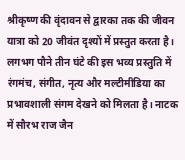श्रीकृष्ण की वृंदावन से द्वारका तक की जीवन यात्रा को 20 जीवंत दृश्यों में प्रस्तुत करता है। लगभग पौने तीन घंटे की इस भव्य प्रस्तुति में रंगमंच, संगीत, नृत्य और मल्टीमीडिया का प्रभावशाली संगम देखने को मिलता है। नाटक में सौरभ राज जैन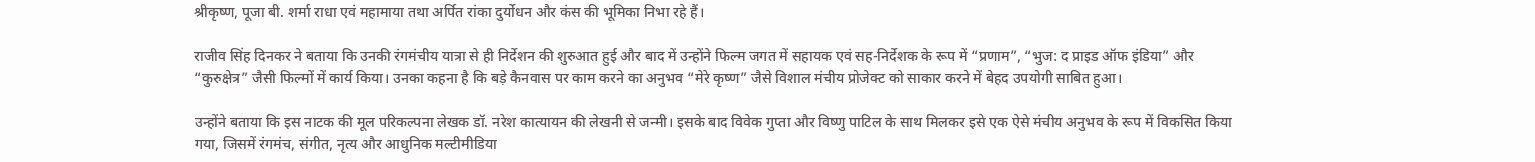श्रीकृष्ण, पूजा बी. शर्मा राधा एवं महामाया तथा अर्पित रांका दुर्योधन और कंस की भूमिका निभा रहे हैं।

राजीव सिंह दिनकर ने बताया कि उनकी रंगमंचीय यात्रा से ही निर्देशन की शुरुआत हुई और बाद में उन्होंने फिल्म जगत में सहायक एवं सह-निर्देशक के रूप में “प्रणाम”, “भुज: द प्राइड ऑफ इंडिया” और “कुरुक्षेत्र” जैसी फिल्मों में कार्य किया। उनका कहना है कि बड़े कैनवास पर काम करने का अनुभव “मेरे कृष्ण” जैसे विशाल मंचीय प्रोजेक्ट को साकार करने में बेहद उपयोगी साबित हुआ।

उन्होंने बताया कि इस नाटक की मूल परिकल्पना लेखक डॉ. नरेश कात्यायन की लेखनी से जन्मी। इसके बाद विवेक गुप्ता और विष्णु पाटिल के साथ मिलकर इसे एक ऐसे मंचीय अनुभव के रूप में विकसित किया गया, जिसमें रंगमंच, संगीत, नृत्य और आधुनिक मल्टीमीडिया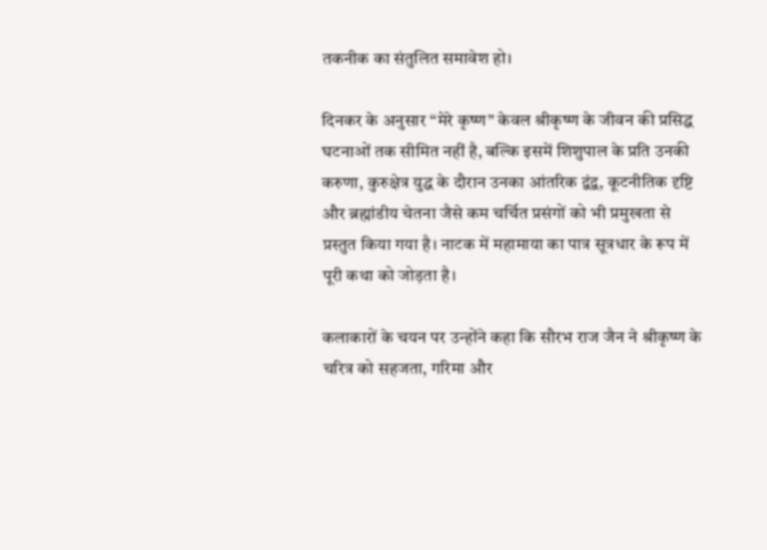तकनीक का संतुलित समावेश हो।

दिनकर के अनुसार “मेरे कृष्ण” केवल श्रीकृष्ण के जीवन की प्रसिद्ध घटनाओं तक सीमित नहीं है, बल्कि इसमें शिशुपाल के प्रति उनकी करुणा, कुरुक्षेत्र युद्ध के दौरान उनका आंतरिक द्वंद्व, कूटनीतिक दृष्टि और ब्रह्मांडीय चेतना जैसे कम चर्चित प्रसंगों को भी प्रमुखता से प्रस्तुत किया गया है। नाटक में महामाया का पात्र सूत्रधार के रूप में पूरी कथा को जोड़ता है।

कलाकारों के चयन पर उन्होंने कहा कि सौरभ राज जैन ने श्रीकृष्ण के चरित्र को सहजता, गरिमा और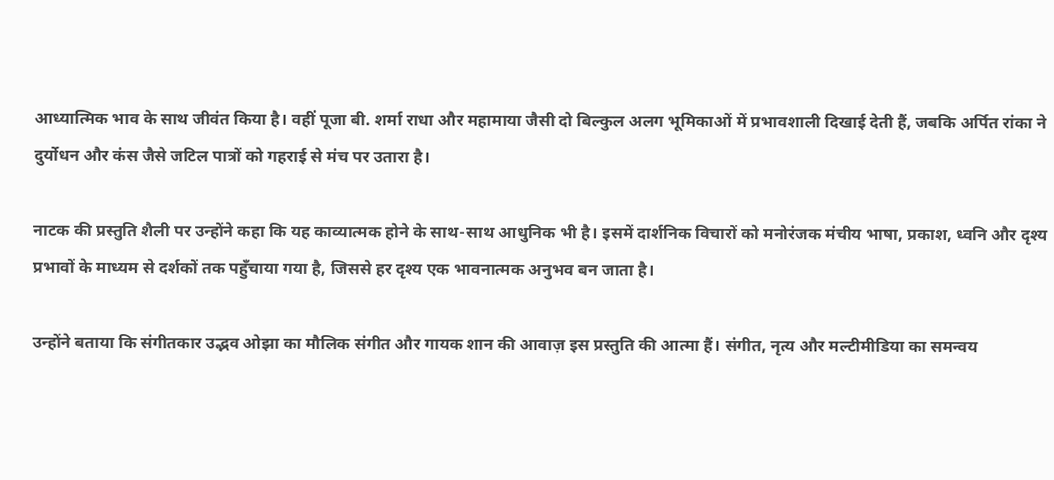आध्यात्मिक भाव के साथ जीवंत किया है। वहीं पूजा बी. शर्मा राधा और महामाया जैसी दो बिल्कुल अलग भूमिकाओं में प्रभावशाली दिखाई देती हैं, जबकि अर्पित रांका ने दुर्योधन और कंस जैसे जटिल पात्रों को गहराई से मंच पर उतारा है।

नाटक की प्रस्तुति शैली पर उन्होंने कहा कि यह काव्यात्मक होने के साथ-साथ आधुनिक भी है। इसमें दार्शनिक विचारों को मनोरंजक मंचीय भाषा, प्रकाश, ध्वनि और दृश्य प्रभावों के माध्यम से दर्शकों तक पहुँचाया गया है, जिससे हर दृश्य एक भावनात्मक अनुभव बन जाता है।

उन्होंने बताया कि संगीतकार उद्भव ओझा का मौलिक संगीत और गायक शान की आवाज़ इस प्रस्तुति की आत्मा हैं। संगीत, नृत्य और मल्टीमीडिया का समन्वय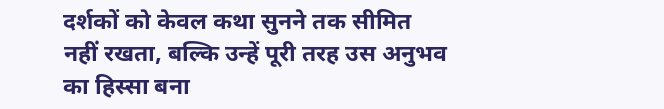दर्शकों को केवल कथा सुनने तक सीमित नहीं रखता, बल्कि उन्हें पूरी तरह उस अनुभव का हिस्सा बना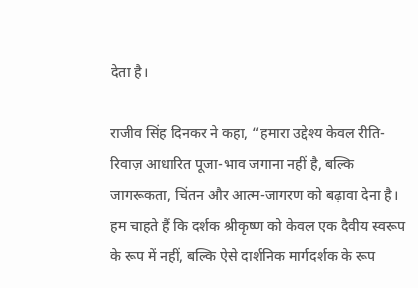देता है।

राजीव सिंह दिनकर ने कहा, “हमारा उद्देश्य केवल रीति-रिवाज़ आधारित पूजा-भाव जगाना नहीं है, बल्कि जागरूकता, चिंतन और आत्म-जागरण को बढ़ावा देना है। हम चाहते हैं कि दर्शक श्रीकृष्ण को केवल एक दैवीय स्वरूप के रूप में नहीं, बल्कि ऐसे दार्शनिक मार्गदर्शक के रूप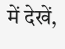में देखें,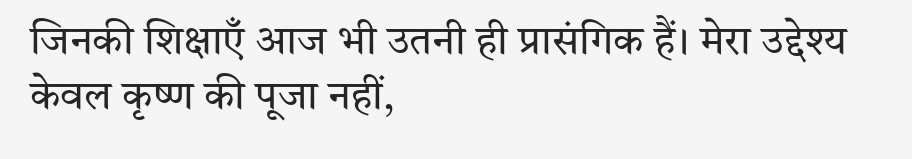जिनकी शिक्षाएँ आज भी उतनी ही प्रासंगिक हैं। मेरा उद्देश्य केवल कृष्ण की पूजा नहीं,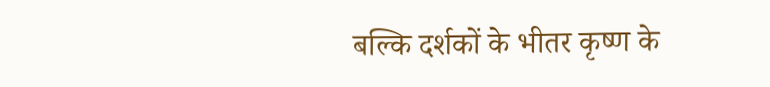बल्कि दर्शकों के भीतर कृष्ण के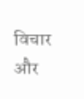विचार और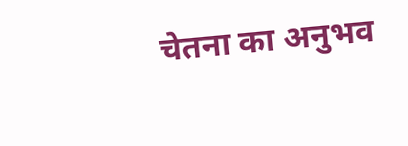चेतना का अनुभव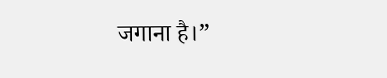जगाना है।”